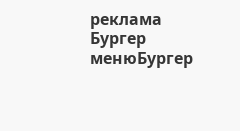реклама
Бургер менюБургер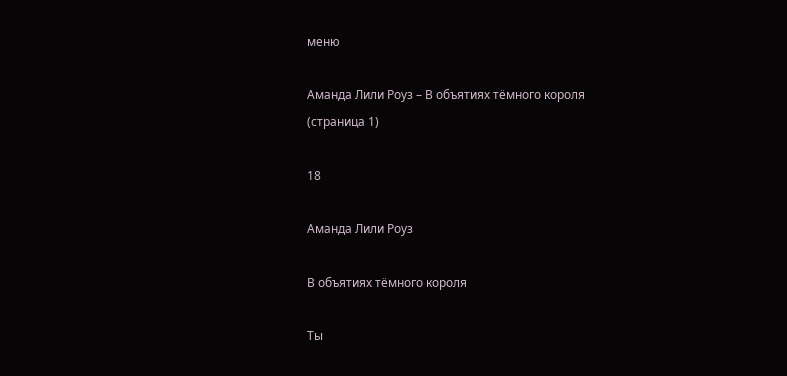меню

Аманда Лили Роуз – В объятиях тёмного короля (страница 1)

18

Аманда Лили Роуз

В объятиях тёмного короля

Ты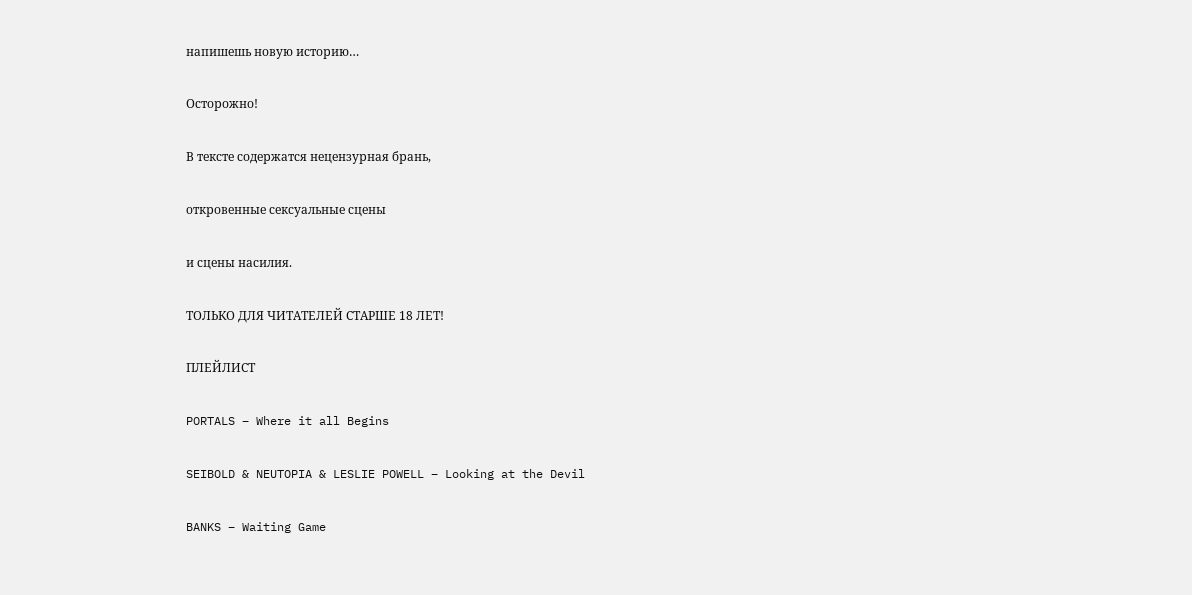напишешь новую историю…

Осторожно!

В тексте содержатся нецензурная брань,

откровенные сексуальные сцены

и сцены насилия.

ТОЛЬКО ДЛЯ ЧИТАТЕЛЕЙ СТАРШЕ 18 ЛЕТ!

ПЛЕЙЛИСТ

PORTALS – Where it all Begins

SEIBOLD & NEUTOPIA & LESLIE POWELL – Looking at the Devil

BANKS – Waiting Game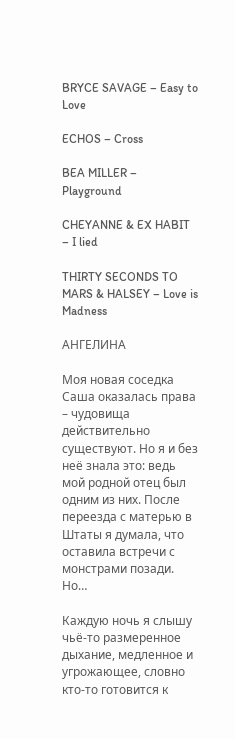BRYCE SAVAGE – Easy to Love

ECHOS – Cross

BEA MILLER – Playground

CHEYANNE & EX HABIT – I lied

THIRTY SECONDS TO MARS & HALSEY – Love is Madness

АНГЕЛИНА

Моя новая соседка Саша оказалась права – чудовища действительно существуют. Но я и без неё знала это: ведь мой родной отец был одним из них. После переезда с матерью в Штаты я думала, что оставила встречи с монстрами позади. Но…

Каждую ночь я слышу чьё-то размеренное дыхание, медленное и угрожающее, словно кто-то готовится к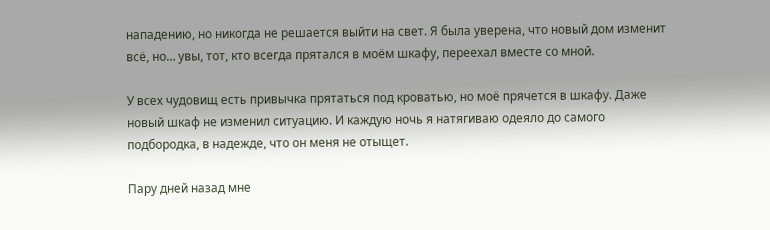нападению, но никогда не решается выйти на свет. Я была уверена, что новый дом изменит всё, но… увы, тот, кто всегда прятался в моём шкафу, переехал вместе со мной.

У всех чудовищ есть привычка прятаться под кроватью, но моё прячется в шкафу. Даже новый шкаф не изменил ситуацию. И каждую ночь я натягиваю одеяло до самого подбородка, в надежде, что он меня не отыщет.

Пару дней назад мне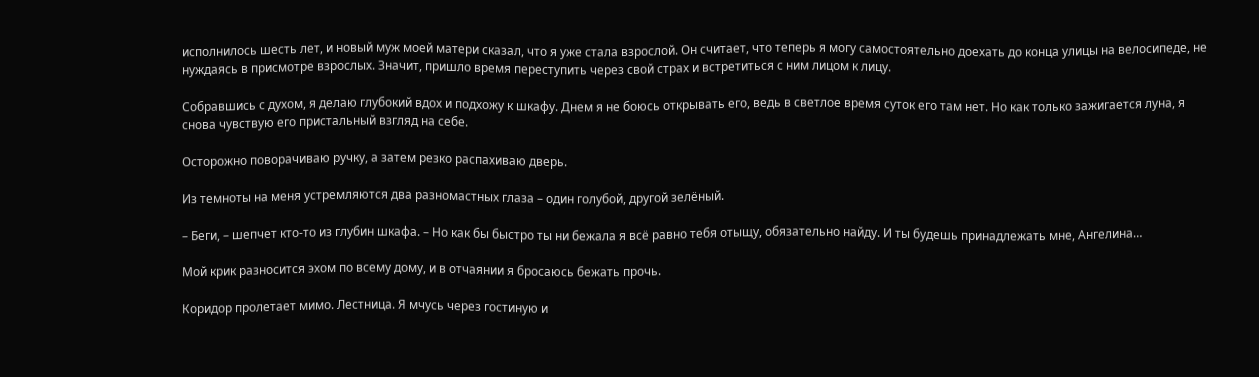исполнилось шесть лет, и новый муж моей матери сказал, что я уже стала взрослой. Он считает, что теперь я могу самостоятельно доехать до конца улицы на велосипеде, не нуждаясь в присмотре взрослых. Значит, пришло время переступить через свой страх и встретиться с ним лицом к лицу.

Собравшись с духом, я делаю глубокий вдох и подхожу к шкафу. Днем я не боюсь открывать его, ведь в светлое время суток его там нет. Но как только зажигается луна, я снова чувствую его пристальный взгляд на себе.

Осторожно поворачиваю ручку, а затем резко распахиваю дверь.

Из темноты на меня устремляются два разномастных глаза – один голубой, другой зелёный.

– Беги, – шепчет кто-то из глубин шкафа. – Но как бы быстро ты ни бежала я всё равно тебя отыщу, обязательно найду. И ты будешь принадлежать мне, Ангелина…

Мой крик разносится эхом по всему дому, и в отчаянии я бросаюсь бежать прочь.

Коридор пролетает мимо. Лестница. Я мчусь через гостиную и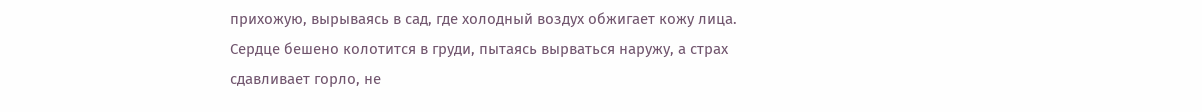прихожую, вырываясь в сад, где холодный воздух обжигает кожу лица. Сердце бешено колотится в груди, пытаясь вырваться наружу, а страх сдавливает горло, не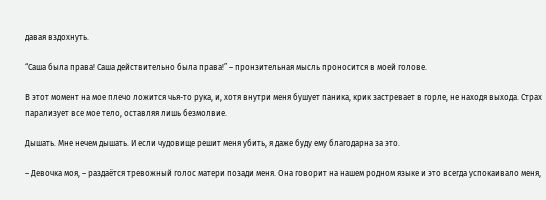давая вздохнуть.

“Саша была права! Саша действительно была права!” – пронзительная мысль проносится в моей голове.

В этот момент на мое плечо ложится чья-то рука, и, хотя внутри меня бушует паника, крик застревает в горле, не находя выхода. Страх парализует все мое тело, оставляя лишь безмолвие.

Дышать. Мне нечем дышать. И если чудовище решит меня убить, я даже буду ему благодарна за это.

– Девочка моя, – раздаётся тревожный голос матери позади меня. Она говорит на нашем родном языке и это всегда успокаивало меня,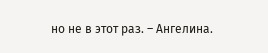но не в этот раз. – Ангелина.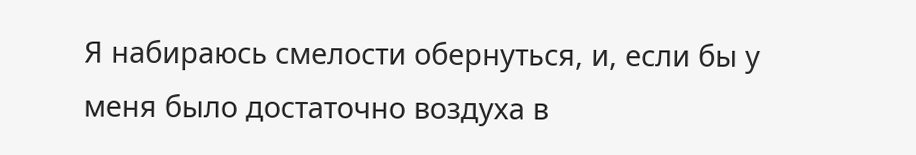Я набираюсь смелости обернуться, и, если бы у меня было достаточно воздуха в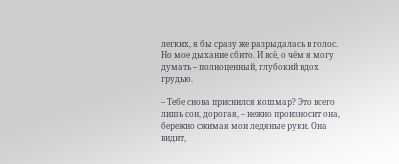легких, я бы сразу же разрыдалась в голос. Но мое дыхание сбито. И всё, о чём я могу думать – полноценный, глубокий вдох грудью.

– Тебе снова приснился кошмар? Это всего лишь сон, дорогая, – нежно произносит она, бережно сжимая мои ледяные руки. Она видит,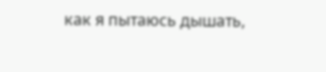как я пытаюсь дышать,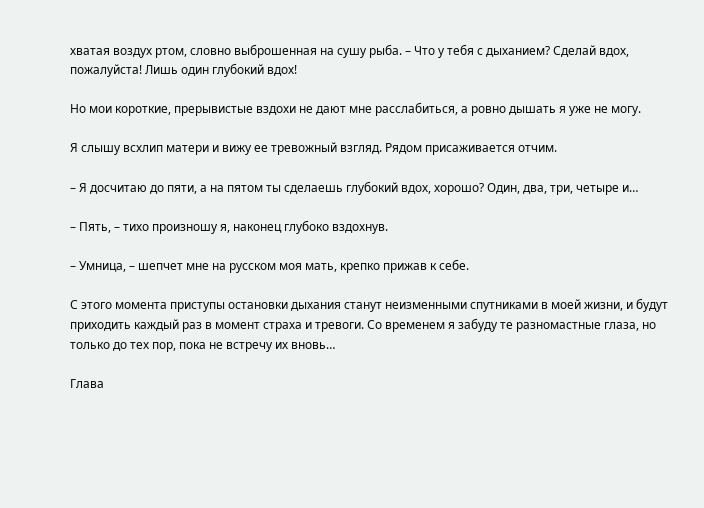хватая воздух ртом, словно выброшенная на сушу рыба. – Что у тебя с дыханием? Сделай вдох, пожалуйста! Лишь один глубокий вдох!

Но мои короткие, прерывистые вздохи не дают мне расслабиться, а ровно дышать я уже не могу.

Я слышу всхлип матери и вижу ее тревожный взгляд. Рядом присаживается отчим.

– Я досчитаю до пяти, а на пятом ты сделаешь глубокий вдох, хорошо? Один, два, три, четыре и…

– Пять, – тихо произношу я, наконец глубоко вздохнув.

– Умница, – шепчет мне на русском моя мать, крепко прижав к себе.

С этого момента приступы остановки дыхания станут неизменными спутниками в моей жизни, и будут приходить каждый раз в момент страха и тревоги. Со временем я забуду те разномастные глаза, но только до тех пор, пока не встречу их вновь…

Глава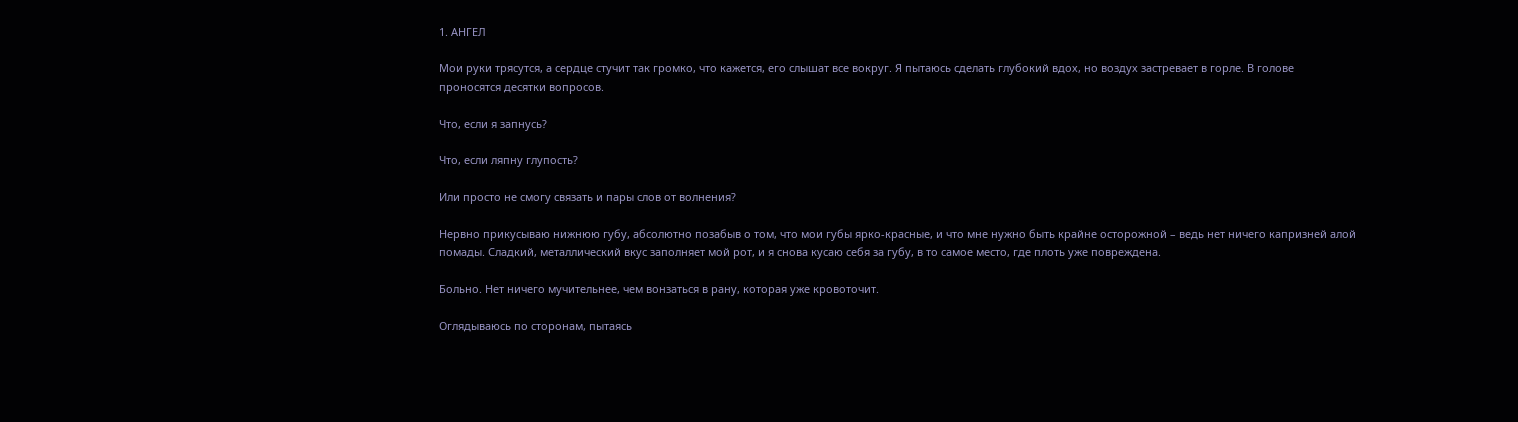1. АНГЕЛ

Мои руки трясутся, а сердце стучит так громко, что кажется, его слышат все вокруг. Я пытаюсь сделать глубокий вдох, но воздух застревает в горле. В голове проносятся десятки вопросов.

Что, если я запнусь?

Что, если ляпну глупость?

Или просто не смогу связать и пары слов от волнения?

Нервно прикусываю нижнюю губу, абсолютно позабыв о том, что мои губы ярко-красные, и что мне нужно быть крайне осторожной – ведь нет ничего капризней алой помады. Сладкий, металлический вкус заполняет мой рот, и я снова кусаю себя за губу, в то самое место, где плоть уже повреждена.

Больно. Нет ничего мучительнее, чем вонзаться в рану, которая уже кровоточит.

Оглядываюсь по сторонам, пытаясь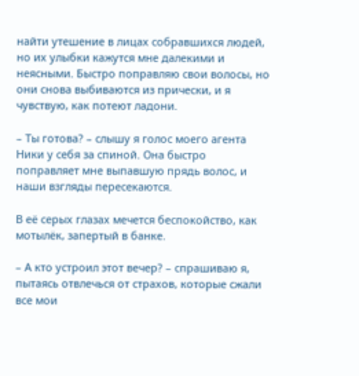найти утешение в лицах собравшихся людей, но их улыбки кажутся мне далекими и неясными. Быстро поправляю свои волосы, но они снова выбиваются из прически, и я чувствую, как потеют ладони.

– Ты готова? – слышу я голос моего агента Ники у себя за спиной. Она быстро поправляет мне выпавшую прядь волос, и наши взгляды пересекаются.

В её серых глазах мечется беспокойство, как мотылёк, запертый в банке.

– А кто устроил этот вечер? – спрашиваю я, пытаясь отвлечься от страхов, которые сжали все мои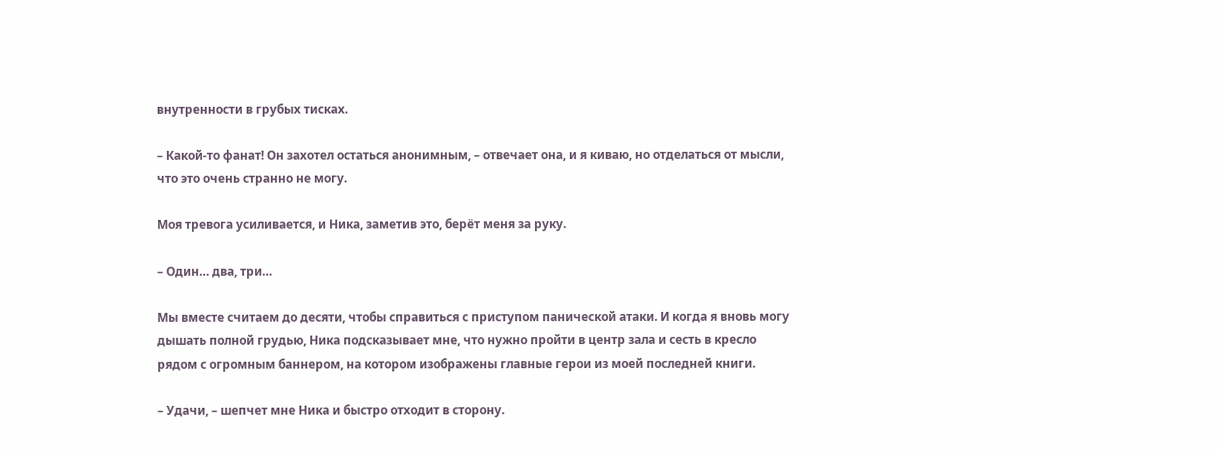внутренности в грубых тисках.

– Какой-то фанат! Он захотел остаться анонимным, – отвечает она, и я киваю, но отделаться от мысли, что это очень странно не могу.

Моя тревога усиливается, и Ника, заметив это, берёт меня за руку.

– Один… два, три…

Мы вместе считаем до десяти, чтобы справиться с приступом панической атаки. И когда я вновь могу дышать полной грудью, Ника подсказывает мне, что нужно пройти в центр зала и сесть в кресло рядом с огромным баннером, на котором изображены главные герои из моей последней книги.

– Удачи, – шепчет мне Ника и быстро отходит в сторону.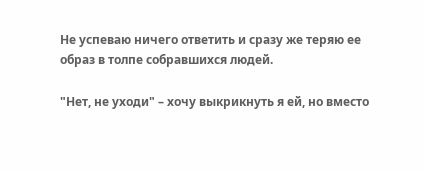Не успеваю ничего ответить и сразу же теряю ее образ в толпе собравшихся людей.

"Нет, не уходи" – хочу выкрикнуть я ей, но вместо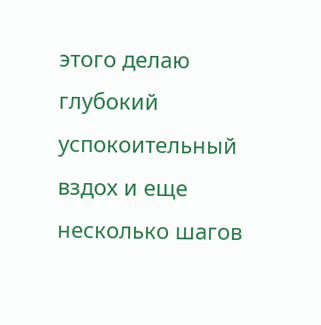этого делаю глубокий успокоительный вздох и еще несколько шагов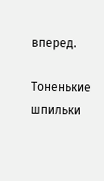вперед.

Тоненькие шпильки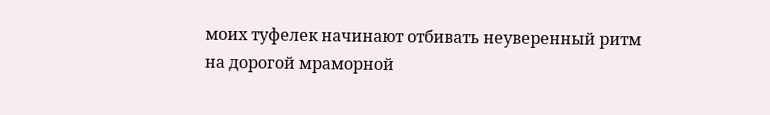моих туфелек начинают отбивать неуверенный ритм на дорогой мраморной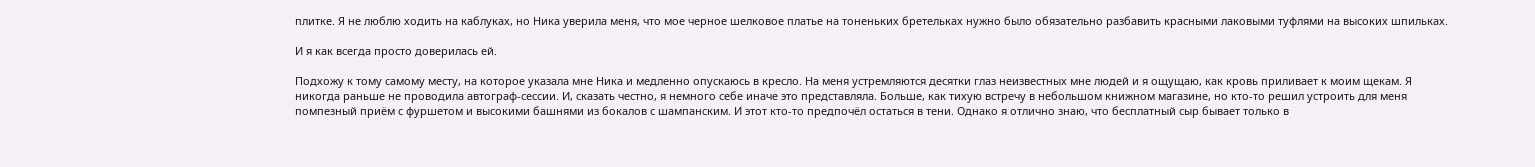плитке. Я не люблю ходить на каблуках, но Ника уверила меня, что мое черное шелковое платье на тоненьких бретельках нужно было обязательно разбавить красными лаковыми туфлями на высоких шпильках.

И я как всегда просто доверилась ей.

Подхожу к тому самому месту, на которое указала мне Ника и медленно опускаюсь в кресло. На меня устремляются десятки глаз неизвестных мне людей и я ощущаю, как кровь приливает к моим щекам. Я никогда раньше не проводила автограф-сессии. И, сказать честно, я немного себе иначе это представляла. Больше, как тихую встречу в небольшом книжном магазине, но кто-то решил устроить для меня помпезный приём с фуршетом и высокими башнями из бокалов с шампанским. И этот кто-то предпочёл остаться в тени. Однако я отлично знаю, что бесплатный сыр бывает только в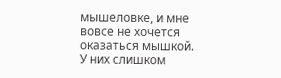мышеловке, и мне вовсе не хочется оказаться мышкой. У них слишком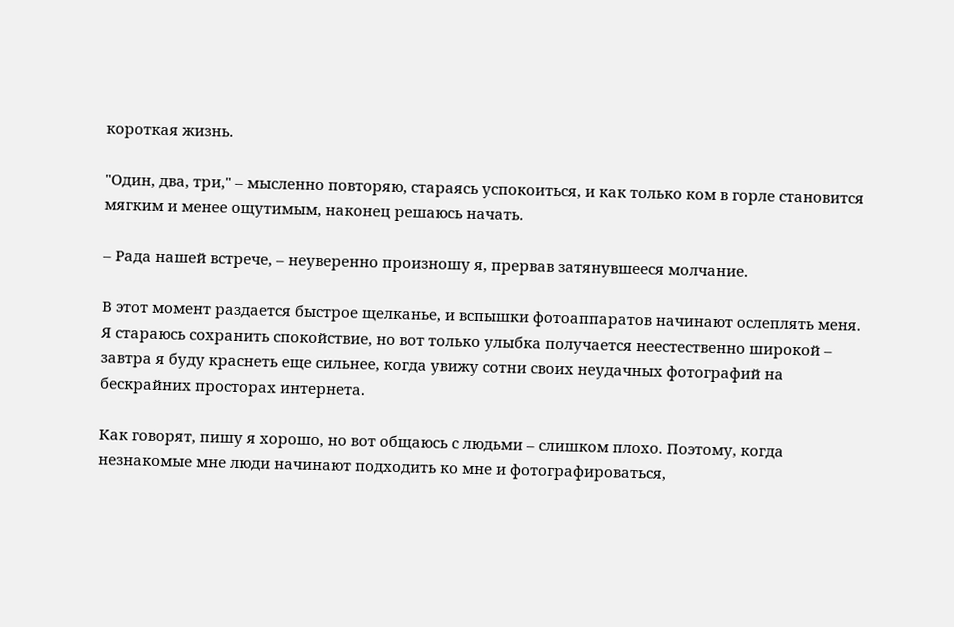короткая жизнь.

"Один, два, три," – мысленно повторяю, стараясь успокоиться, и как только ком в горле становится мягким и менее ощутимым, наконец решаюсь начать.

– Рада нашей встрече, – неуверенно произношу я, прервав затянувшееся молчание.

В этот момент раздается быстрое щелканье, и вспышки фотоаппаратов начинают ослеплять меня. Я стараюсь сохранить спокойствие, но вот только улыбка получается неестественно широкой – завтра я буду краснеть еще сильнее, когда увижу сотни своих неудачных фотографий на бескрайних просторах интернета.

Как говорят, пишу я хорошо, но вот общаюсь с людьми – слишком плохо. Поэтому, когда незнакомые мне люди начинают подходить ко мне и фотографироваться,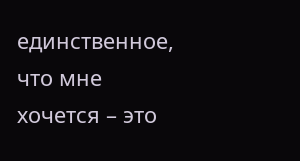единственное, что мне хочется – это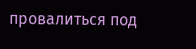провалиться под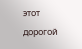этот дорогой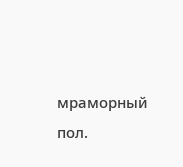мраморный пол.